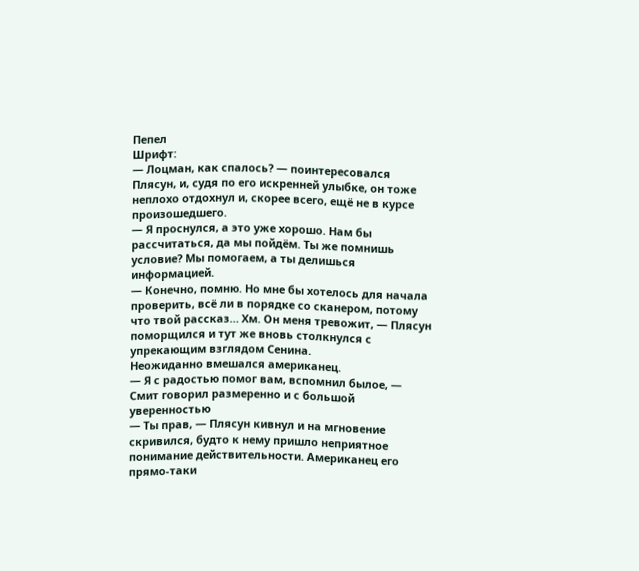Пепел
Шрифт:
— Лоцман, как спалось? — поинтересовался Плясун, и, судя по его искренней улыбке, он тоже неплохо отдохнул и, скорее всего, ещё не в курсе произошедшего.
— Я проснулся, а это уже хорошо. Нам бы рассчитаться, да мы пойдём. Ты же помнишь условие? Мы помогаем, а ты делишься информацией.
— Конечно, помню. Но мне бы хотелось для начала проверить, всё ли в порядке со сканером, потому что твой рассказ… Хм. Он меня тревожит, — Плясун поморщился и тут же вновь столкнулся с упрекающим взглядом Сенина.
Неожиданно вмешался американец.
— Я с радостью помог вам, вспомнил былое, — Смит говорил размеренно и с большой уверенностью
— Ты прав, — Плясун кивнул и на мгновение скривился, будто к нему пришло неприятное понимание действительности. Американец его прямо-таки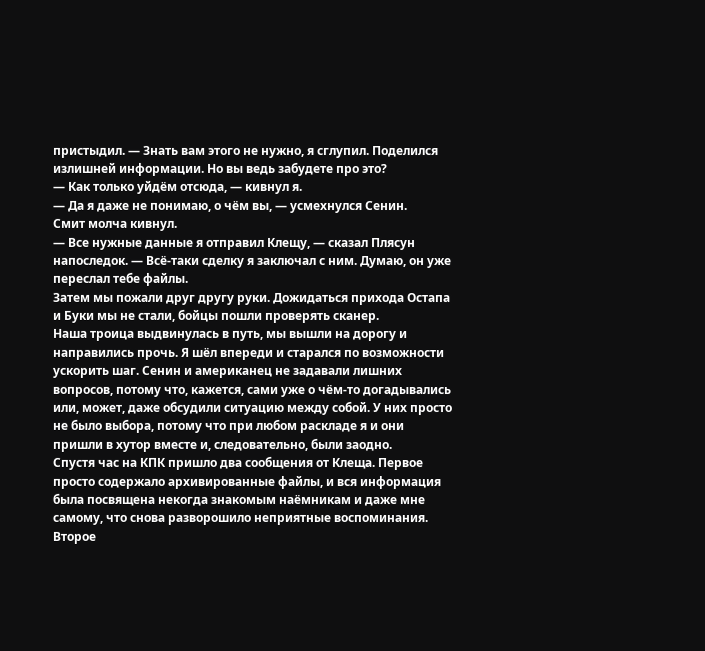пристыдил. — Знать вам этого не нужно, я сглупил. Поделился излишней информации. Но вы ведь забудете про это?
— Как только уйдём отсюда, — кивнул я.
— Да я даже не понимаю, о чём вы, — усмехнулся Сенин.
Смит молча кивнул.
— Все нужные данные я отправил Клещу, — сказал Плясун напоследок. — Всё-таки сделку я заключал с ним. Думаю, он уже переслал тебе файлы.
Затем мы пожали друг другу руки. Дожидаться прихода Остапа и Буки мы не стали, бойцы пошли проверять сканер.
Наша троица выдвинулась в путь, мы вышли на дорогу и направились прочь. Я шёл впереди и старался по возможности ускорить шаг. Сенин и американец не задавали лишних вопросов, потому что, кажется, сами уже о чём-то догадывались или, может, даже обсудили ситуацию между собой. У них просто не было выбора, потому что при любом раскладе я и они пришли в хутор вместе и, следовательно, были заодно.
Спустя час на КПК пришло два сообщения от Клеща. Первое просто содержало архивированные файлы, и вся информация была посвящена некогда знакомым наёмникам и даже мне самому, что снова разворошило неприятные воспоминания.
Второе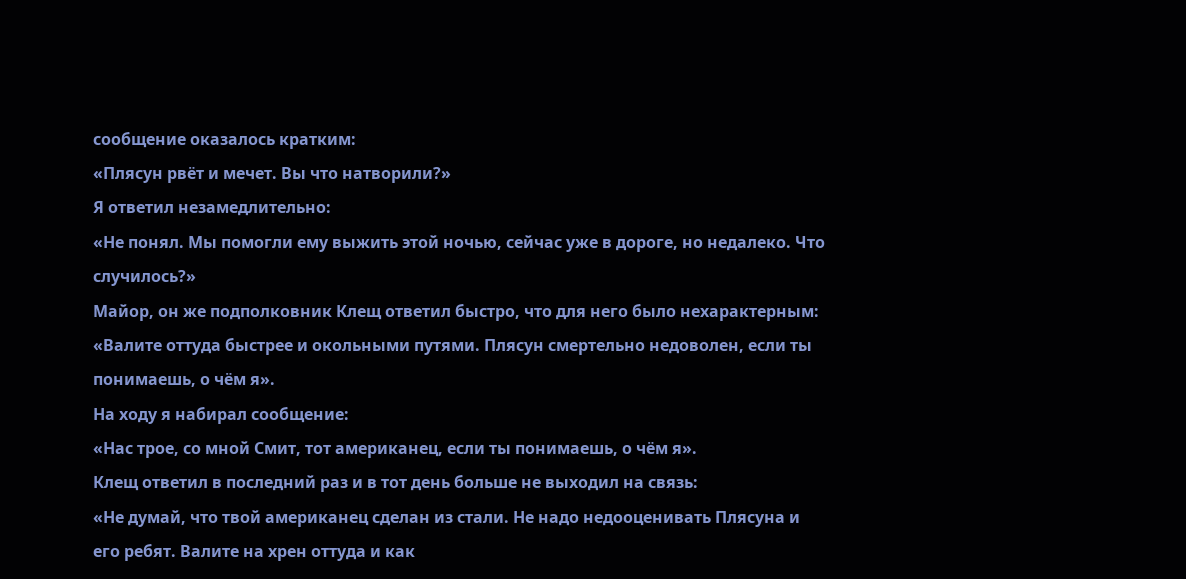сообщение оказалось кратким:
«Плясун рвёт и мечет. Вы что натворили?»
Я ответил незамедлительно:
«Не понял. Мы помогли ему выжить этой ночью, сейчас уже в дороге, но недалеко. Что случилось?»
Майор, он же подполковник Клещ ответил быстро, что для него было нехарактерным:
«Валите оттуда быстрее и окольными путями. Плясун смертельно недоволен, если ты понимаешь, о чём я».
На ходу я набирал сообщение:
«Нас трое, со мной Смит, тот американец, если ты понимаешь, о чём я».
Клещ ответил в последний раз и в тот день больше не выходил на связь:
«Не думай, что твой американец сделан из стали. Не надо недооценивать Плясуна и его ребят. Валите на хрен оттуда и как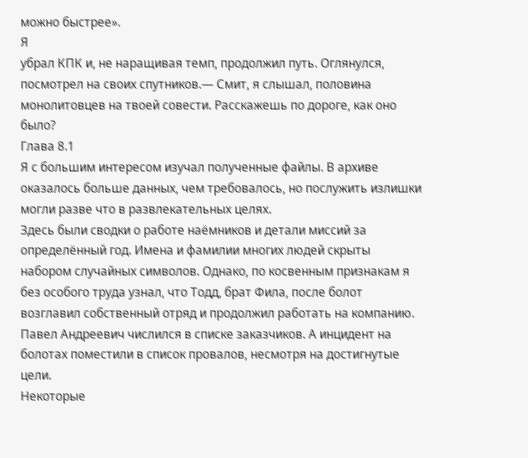можно быстрее».
Я
убрал КПК и, не наращивая темп, продолжил путь. Оглянулся, посмотрел на своих спутников.— Смит, я слышал, половина монолитовцев на твоей совести. Расскажешь по дороге, как оно было?
Глава 8.1
Я с большим интересом изучал полученные файлы. В архиве оказалось больше данных, чем требовалось, но послужить излишки могли разве что в развлекательных целях.
Здесь были сводки о работе наёмников и детали миссий за определённый год. Имена и фамилии многих людей скрыты набором случайных символов. Однако, по косвенным признакам я без особого труда узнал, что Тодд, брат Фила, после болот возглавил собственный отряд и продолжил работать на компанию. Павел Андреевич числился в списке заказчиков. А инцидент на болотах поместили в список провалов, несмотря на достигнутые цели.
Некоторые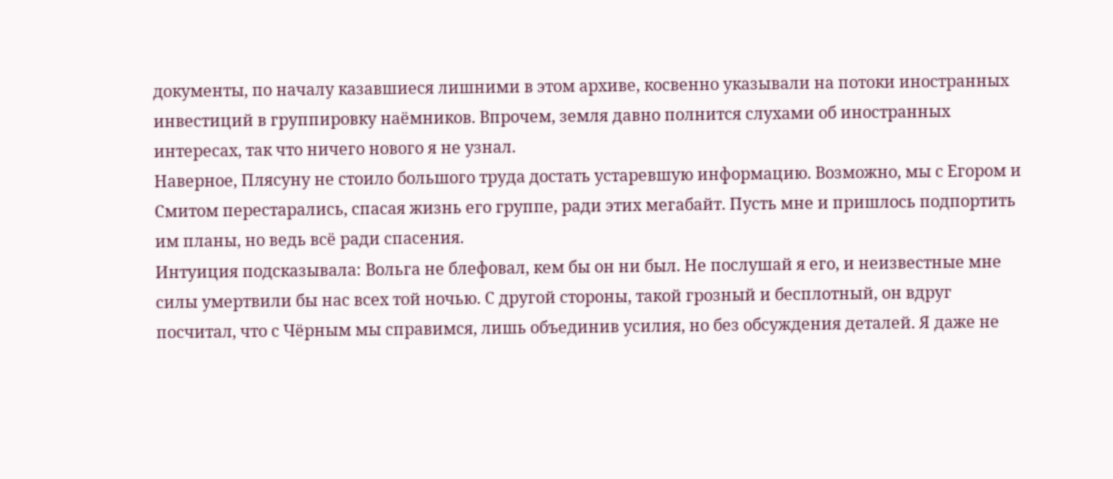документы, по началу казавшиеся лишними в этом архиве, косвенно указывали на потоки иностранных инвестиций в группировку наёмников. Впрочем, земля давно полнится слухами об иностранных интересах, так что ничего нового я не узнал.
Наверное, Плясуну не стоило большого труда достать устаревшую информацию. Возможно, мы с Егором и Смитом перестарались, спасая жизнь его группе, ради этих мегабайт. Пусть мне и пришлось подпортить им планы, но ведь всё ради спасения.
Интуиция подсказывала: Вольга не блефовал, кем бы он ни был. Не послушай я его, и неизвестные мне силы умертвили бы нас всех той ночью. С другой стороны, такой грозный и бесплотный, он вдруг посчитал, что с Чёрным мы справимся, лишь объединив усилия, но без обсуждения деталей. Я даже не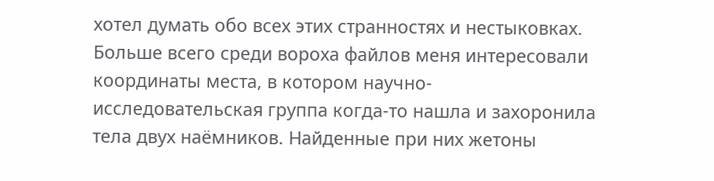хотел думать обо всех этих странностях и нестыковках.
Больше всего среди вороха файлов меня интересовали координаты места, в котором научно-исследовательская группа когда-то нашла и захоронила тела двух наёмников. Найденные при них жетоны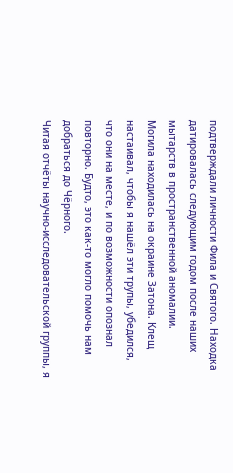подтверждали личности Фила и Святого. Находка датировалась следующим годом после наших мытарств в пространственной аномалии.
Могила находилась на окраине Затона. Клещ настаивал, чтобы я нашёл эти трупы, убедился, что они на месте, и по возможности опознал повторно. Будто, это как-то могло помочь нам добраться до Чёрного.
Читая отчёты научно-исследовательской группы, я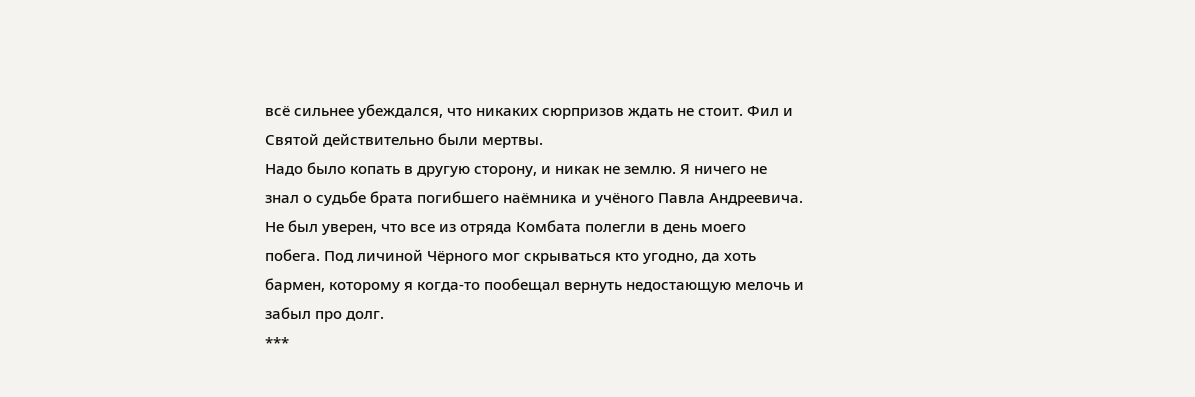всё сильнее убеждался, что никаких сюрпризов ждать не стоит. Фил и Святой действительно были мертвы.
Надо было копать в другую сторону, и никак не землю. Я ничего не знал о судьбе брата погибшего наёмника и учёного Павла Андреевича. Не был уверен, что все из отряда Комбата полегли в день моего побега. Под личиной Чёрного мог скрываться кто угодно, да хоть бармен, которому я когда-то пообещал вернуть недостающую мелочь и забыл про долг.
***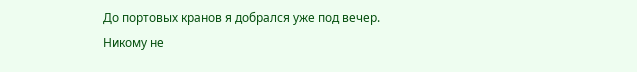До портовых кранов я добрался уже под вечер. Никому не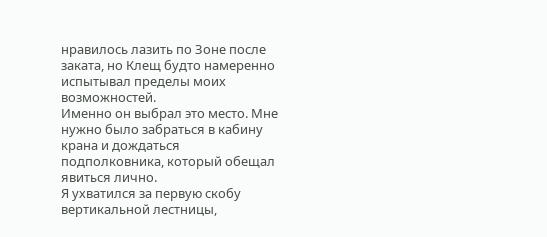нравилось лазить по Зоне после заката, но Клещ будто намеренно испытывал пределы моих возможностей.
Именно он выбрал это место. Мне нужно было забраться в кабину крана и дождаться подполковника, который обещал явиться лично.
Я ухватился за первую скобу вертикальной лестницы,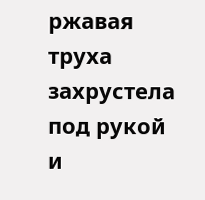ржавая труха захрустела под рукой и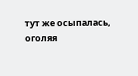тут же осыпалась, оголяя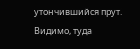утончившийся прут. Видимо, туда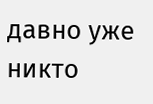давно уже никто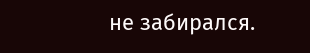не забирался.